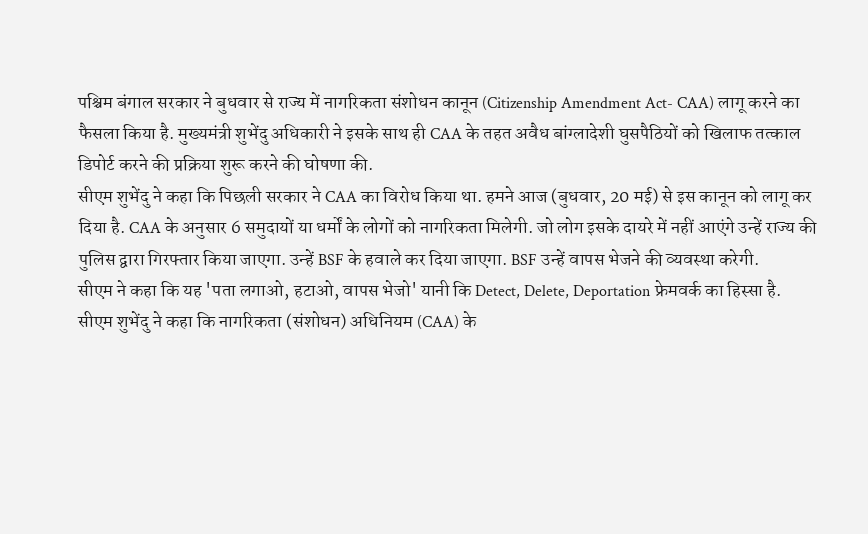पश्चिम बंगाल सरकार ने बुधवार से राज्य में नागरिकता संशोधन कानून (Citizenship Amendment Act- CAA) लागू करने का फैसला किया है. मुख्यमंत्री शुभेंदु अधिकारी ने इसके साथ ही CAA के तहत अवैध बांग्लादेशी घुसपैठियों को खिलाफ तत्काल डिपोर्ट करने की प्रक्रिया शुरू करने की घोषणा की.
सीएम शुभेंदु ने कहा कि पिछली सरकार ने CAA का विरोध किया था. हमने आज (बुधवार, 20 मई) से इस कानून को लागू कर दिया है. CAA के अनुसार 6 समुदायों या धर्मों के लोगों को नागरिकता मिलेगी. जो लोग इसके दायरे में नहीं आएंगे उन्हें राज्य की पुलिस द्वारा गिरफ्तार किया जाएगा. उन्हें BSF के हवाले कर दिया जाएगा. BSF उन्हें वापस भेजने की व्यवस्था करेगी.
सीएम ने कहा कि यह 'पता लगाओ, हटाओ, वापस भेजो' यानी कि Detect, Delete, Deportation फ्रेमवर्क का हिस्सा है.
सीएम शुभेंदु ने कहा कि नागरिकता (संशोधन) अधिनियम (CAA) के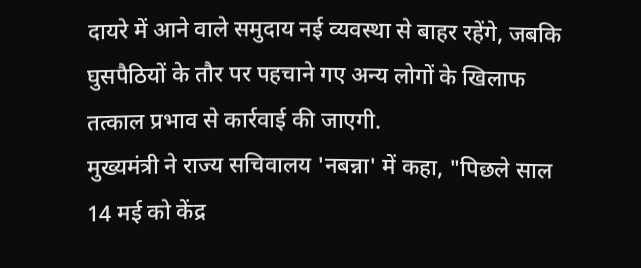दायरे में आने वाले समुदाय नई व्यवस्था से बाहर रहेंगे, जबकि घुसपैठियों के तौर पर पहचाने गए अन्य लोगों के खिलाफ तत्काल प्रभाव से कार्रवाई की जाएगी.
मुख्यमंत्री ने राज्य सचिवालय 'नबन्ना' में कहा, "पिछले साल 14 मई को केंद्र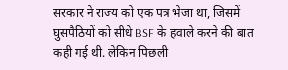सरकार ने राज्य को एक पत्र भेजा था, जिसमें घुसपैठियों को सीधे BSF के हवाले करने की बात कही गई थी. लेकिन पिछली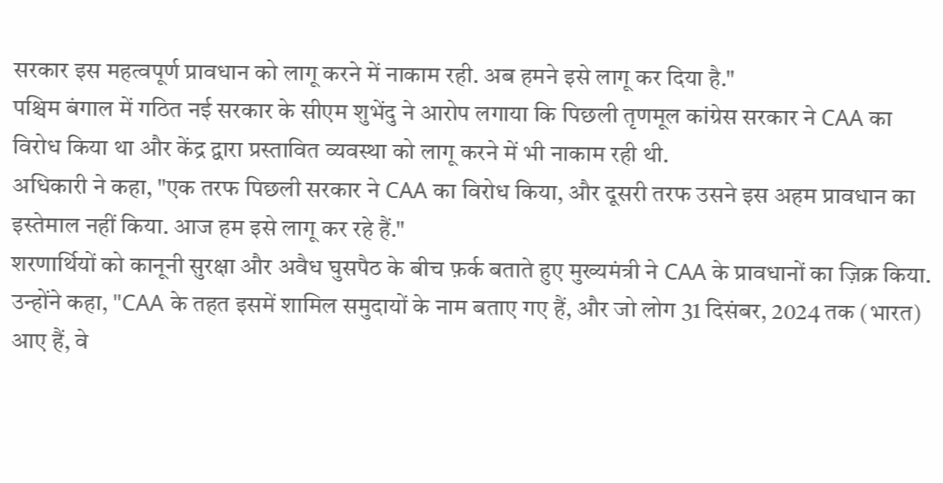सरकार इस महत्वपूर्ण प्रावधान को लागू करने में नाकाम रही. अब हमने इसे लागू कर दिया है."
पश्चिम बंगाल में गठित नई सरकार के सीएम शुभेंदु ने आरोप लगाया कि पिछली तृणमूल कांग्रेस सरकार ने CAA का विरोध किया था और केंद्र द्वारा प्रस्तावित व्यवस्था को लागू करने में भी नाकाम रही थी.
अधिकारी ने कहा, "एक तरफ पिछली सरकार ने CAA का विरोध किया, और दूसरी तरफ उसने इस अहम प्रावधान का इस्तेमाल नहीं किया. आज हम इसे लागू कर रहे हैं."
शरणार्थियों को कानूनी सुरक्षा और अवैध घुसपैठ के बीच फ़र्क बताते हुए मुख्यमंत्री ने CAA के प्रावधानों का ज़िक्र किया.
उन्होंने कहा, "CAA के तहत इसमें शामिल समुदायों के नाम बताए गए हैं, और जो लोग 31 दिसंबर, 2024 तक (भारत) आए हैं, वे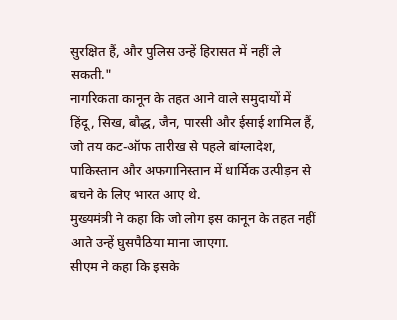सुरक्षित हैं, और पुलिस उन्हें हिरासत में नहीं ले सकती."
नागरिकता कानून के तहत आने वाले समुदायों में हिंदू, सिख, बौद्ध, जैन, पारसी और ईसाई शामिल हैं, जो तय कट-ऑफ तारीख से पहले बांग्लादेश, पाकिस्तान और अफगानिस्तान में धार्मिक उत्पीड़न से बचने के लिए भारत आए थे.
मुख्यमंत्री ने कहा कि जो लोग इस कानून के तहत नहीं आते उन्हें घुसपैठिया माना जाएगा.
सीएम ने कहा कि इसके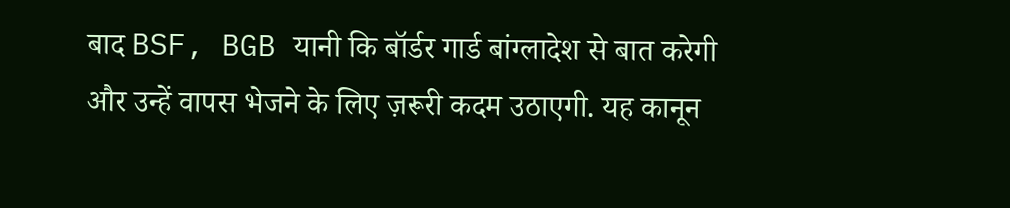बाद BSF, BGB यानी कि बॉर्डर गार्ड बांग्लादेश से बात करेगी और उन्हें वापस भेजने के लिए ज़रूरी कदम उठाएगी. यह कानून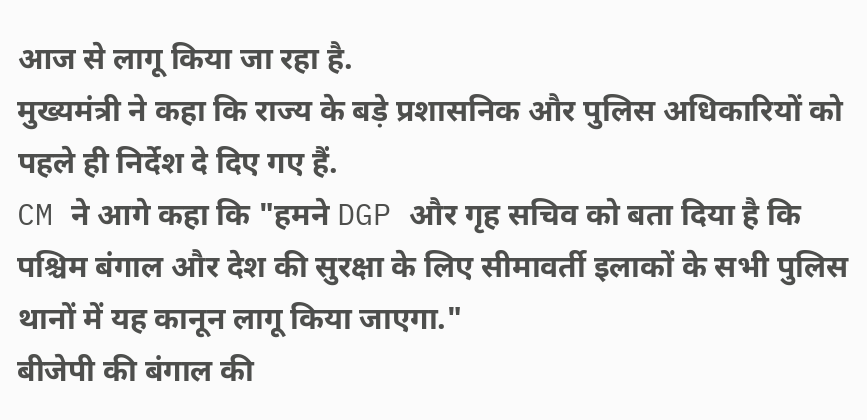आज से लागू किया जा रहा है.
मुख्यमंत्री ने कहा कि राज्य के बड़े प्रशासनिक और पुलिस अधिकारियों को पहले ही निर्देश दे दिए गए हैं.
CM ने आगे कहा कि "हमने DGP और गृह सचिव को बता दिया है कि पश्चिम बंगाल और देश की सुरक्षा के लिए सीमावर्ती इलाकों के सभी पुलिस थानों में यह कानून लागू किया जाएगा."
बीजेपी की बंगाल की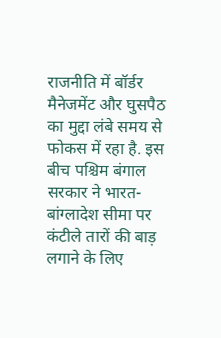राजनीति में बॉर्डर मैनेजमेंट और घुसपैठ का मुद्दा लंबे समय से फोकस में रहा है. इस बीच पश्चिम बंगाल सरकार ने भारत-बांग्लादेश सीमा पर कंटीले तारों की बाड़ लगाने के लिए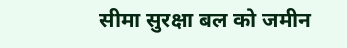सीमा सुरक्षा बल को जमीन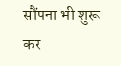सौंपना भी शुरू कर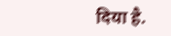दिया है.